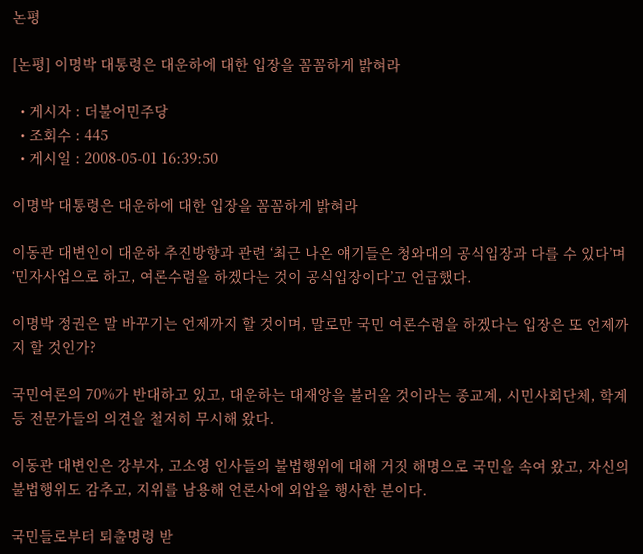논평

[논평] 이명박 대통령은 대운하에 대한 입장을 꼼꼼하게 밝혀라

  • 게시자 : 더불어민주당
  • 조회수 : 445
  • 게시일 : 2008-05-01 16:39:50

이명박 대통령은 대운하에 대한 입장을 꼼꼼하게 밝혀라

이동관 대변인이 대운하 추진방향과 관련 ‘최근 나온 얘기들은 청와대의 공식입장과 다를 수 있다’며 ‘민자사업으로 하고, 여론수렴을 하겠다는 것이 공식입장이다’고 언급했다.

이명박 정권은 말 바꾸기는 언제까지 할 것이며, 말로만 국민 여론수렴을 하겠다는 입장은 또 언제까지 할 것인가?

국민여론의 70%가 반대하고 있고, 대운하는 대재앙을 불러올 것이라는 종교계, 시민사회단체, 학계 등 전문가들의 의견을 철저히 무시해 왔다.

이동관 대변인은 강부자, 고소영 인사들의 불법행위에 대해 거짓 해명으로 국민을 속여 왔고, 자신의 불법행위도 감추고, 지위를 남용해 언론사에 외압을 행사한 분이다.

국민들로부터 퇴출명령 받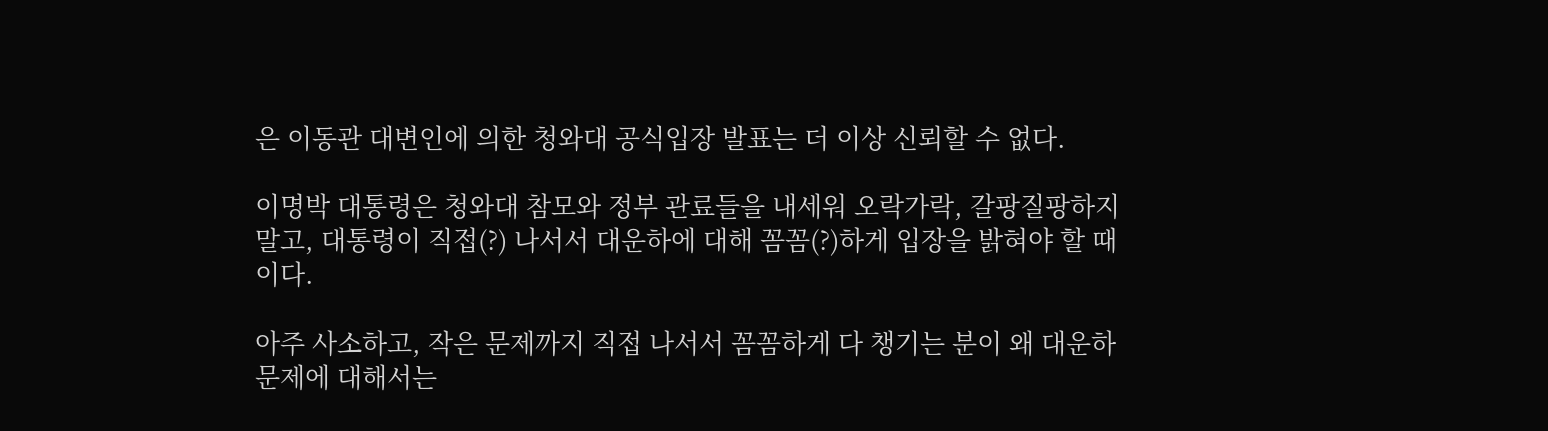은 이동관 대변인에 의한 청와대 공식입장 발표는 더 이상 신뢰할 수 없다.

이명박 대통령은 청와대 참모와 정부 관료들을 내세워 오락가락, 갈팡질팡하지 말고, 대통령이 직접(?) 나서서 대운하에 대해 꼼꼼(?)하게 입장을 밝혀야 할 때이다.

아주 사소하고, 작은 문제까지 직접 나서서 꼼꼼하게 다 챙기는 분이 왜 대운하 문제에 대해서는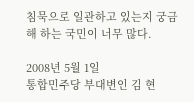침묵으로 일관하고 있는지 궁금해 하는 국민이 너무 많다.

2008년 5월 1일
통합민주당 부대변인 김 현